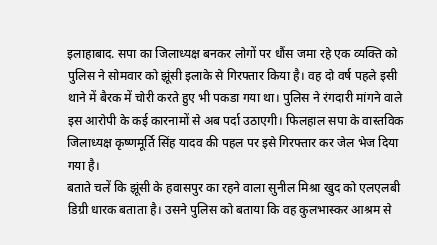इलाहाबाद. सपा का जिलाध्यक्ष बनकर लोगों पर धौंस जमा रहे एक व्यक्ति को पुलिस ने सोमवार को झूंसी इलाके से गिरफ्तार किया है। वह दो वर्ष पहले इसी थाने में बैरक में चोरी करते हुए भी पकडा गया था। पुलिस ने रंगदारी मांगने वाले इस आरोपी के कई कारनामों से अब पर्दा उठाएगी। फिलहाल सपा के वास्तविक जिलाध्यक्ष कृष्णमूर्ति सिंह यादव की पहल पर इसे गिरफ्तार कर जेल भेज दिया गया है।
बताते चलें कि झूंसी के हवासपुर का रहने वाला सुनील मिश्रा खुद को एलएलबी डिग्री धारक बताता है। उसने पुलिस को बताया कि वह कुलभास्कर आश्रम से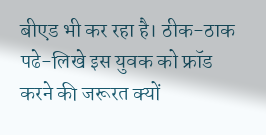बीएड भी कर रहा है। ठीक-ठाक पढे-लिखे इस युवक को फ्रॉड करने की जरूरत क्यों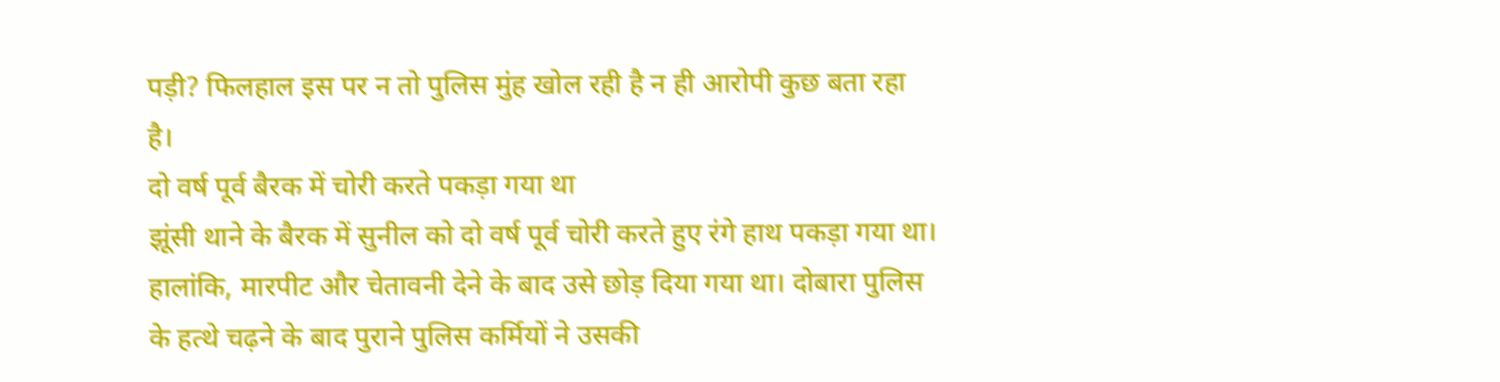पड़ी? फिलहाल इस पर न तो पुलिस मुंह खोल रही है न ही आरोपी कुछ बता रहा है।
दो वर्ष पूर्व बैरक में चोरी करते पकड़ा गया था
झूंसी थाने के बैरक में सुनील को दो वर्ष पूर्व चोरी करते हुए रंगे हाथ पकड़ा गया था। हालांकि, मारपीट और चेतावनी देने के बाद उसे छोड़ दिया गया था। दोबारा पुलिस के हत्थे चढ़ने के बाद पुराने पुलिस कर्मियों ने उसकी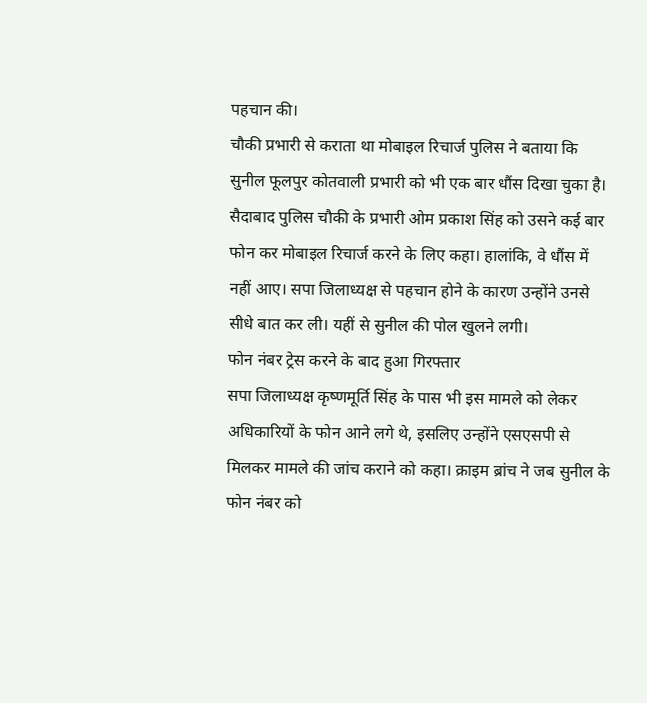पहचान की।
चौकी प्रभारी से कराता था मोबाइल रिचार्ज पुलिस ने बताया कि सुनील फूलपुर कोतवाली प्रभारी को भी एक बार धौंस दिखा चुका है। सैदाबाद पुलिस चौकी के प्रभारी ओम प्रकाश सिंह को उसने कई बार फोन कर मोबाइल रिचार्ज करने के लिए कहा। हालांकि, वे धौंस में नहीं आए। सपा जिलाध्यक्ष से पहचान होने के कारण उन्होंने उनसे सीधे बात कर ली। यहीं से सुनील की पोल खुलने लगी।
फोन नंबर ट्रेस करने के बाद हुआ गिरफ्तार
सपा जिलाध्यक्ष कृष्णमूर्ति सिंह के पास भी इस मामले को लेकर अधिकारियों के फोन आने लगे थे, इसलिए उन्होंने एसएसपी से मिलकर मामले की जांच कराने को कहा। क्राइम ब्रांच ने जब सुनील के फोन नंबर को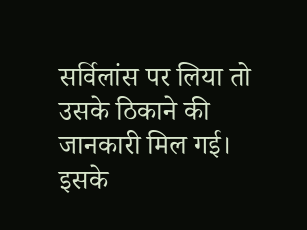सर्विलांस पर लिया तो उसके ठिकाने की जानकारी मिल गई। इसके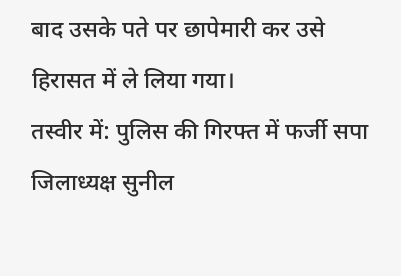बाद उसके पते पर छापेमारी कर उसे हिरासत में ले लिया गया।
तस्वीर में: पुलिस की गिरफ्त में फर्जी सपा जिलाध्यक्ष सुनील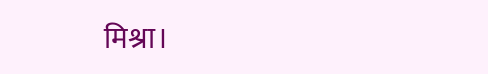मिश्रा।